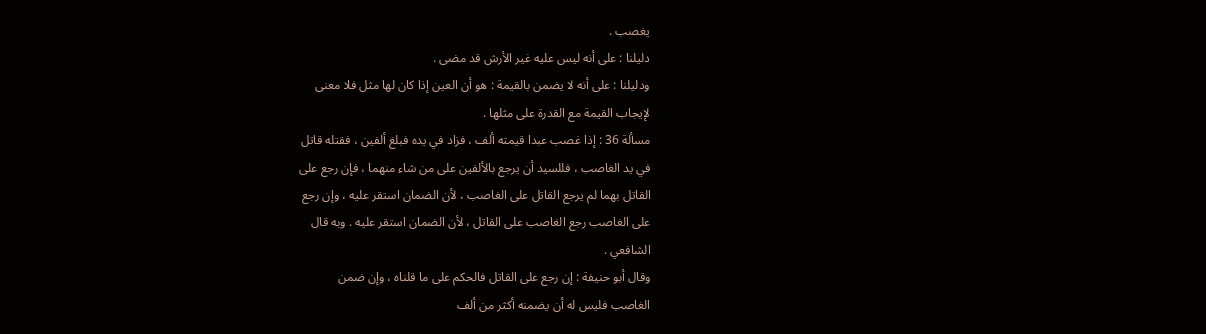يغصب .
دليلنا : على أنه ليس عليه غير الأرش قد مضى .
ودليلنا : على أنه لا يضمن بالقيمة : هو أن العين إذا كان لها مثل فلا معنى
لإيجاب القيمة مع القدرة على مثلها .
مسألة 36 : إذا غصب عبدا قيمته ألف ، فزاد في يده فبلغ ألفين ، فقتله قاتل
في يد الغاصب ، فللسيد أن يرجع بالألفين على من شاء منهما ، فإن رجع على
القاتل بهما لم يرجع القاتل على الغاصب ، لأن الضمان استقر عليه ، وإن رجع
على الغاصب رجع الغاصب على القاتل ، لأن الضمان استقر عليه . وبه قال
الشافعي .
وقال أبو حنيفة : إن رجع على القاتل فالحكم على ما قلناه ، وإن ضمن
الغاصب فليس له أن يضمنه أكثر من ألف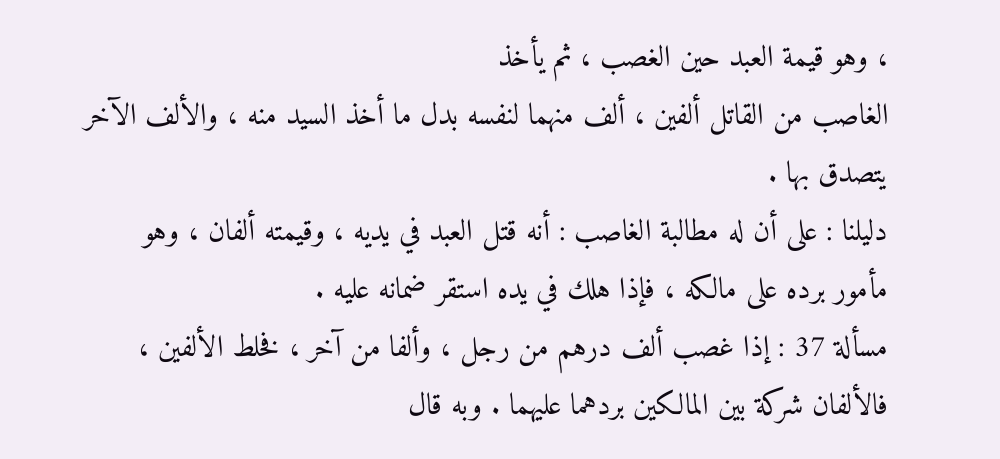، وهو قيمة العبد حين الغصب ، ثم يأخذ
الغاصب من القاتل ألفين ، ألف منهما لنفسه بدل ما أخذ السيد منه ، والألف الآخر
يتصدق بها .
دليلنا : على أن له مطالبة الغاصب : أنه قتل العبد في يديه ، وقيمته ألفان ، وهو
مأمور برده على مالكه ، فإذا هلك في يده استقر ضمانه عليه .
مسألة 37 : إذا غصب ألف درهم من رجل ، وألفا من آخر ، فخلط الألفين ،
فالألفان شركة بين المالكين بردهما عليهما . وبه قال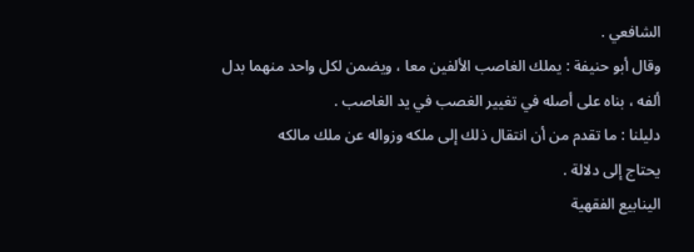الشافعي .
وقال أبو حنيفة : يملك الغاصب الألفين معا ، ويضمن لكل واحد منهما بدل
ألفه ، بناه على أصله في تغيير الغصب في يد الغاصب .
دليلنا : ما تقدم من أن انتقال ذلك إلى ملكه وزواله عن ملك مالكه
يحتاج إلى دلالة .
الينابيع الفقهية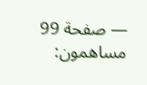— صفحة 99
مساهمون: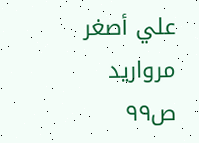علي أصغر مرواريد
ص٩٩